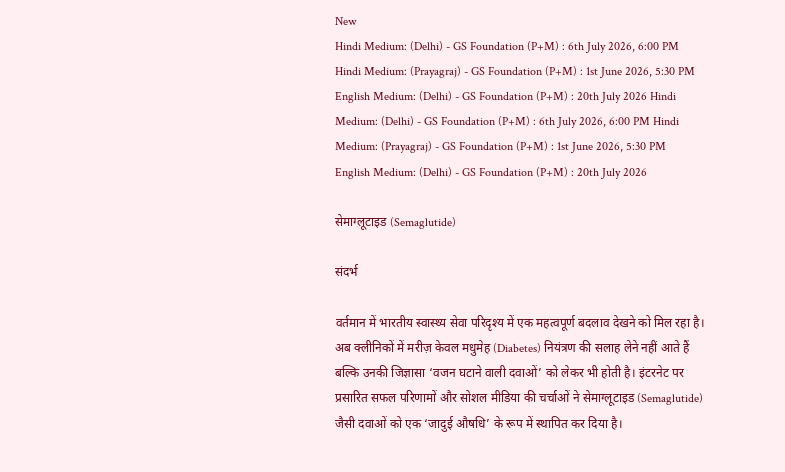New
Hindi Medium: (Delhi) - GS Foundation (P+M) : 6th July 2026, 6:00 PM Hindi Medium: (Prayagraj) - GS Foundation (P+M) : 1st June 2026, 5:30 PM English Medium: (Delhi) - GS Foundation (P+M) : 20th July 2026 Hindi Medium: (Delhi) - GS Foundation (P+M) : 6th July 2026, 6:00 PM Hindi Medium: (Prayagraj) - GS Foundation (P+M) : 1st June 2026, 5:30 PM English Medium: (Delhi) - GS Foundation (P+M) : 20th July 2026

सेमाग्लूटाइड (Semaglutide)

संदर्भ

वर्तमान में भारतीय स्वास्थ्य सेवा परिदृश्य में एक महत्वपूर्ण बदलाव देखने को मिल रहा है। अब क्लीनिकों में मरीज़ केवल मधुमेह (Diabetes) नियंत्रण की सलाह लेने नहीं आते हैं बल्कि उनकी जिज्ञासा ‘वजन घटाने वाली दवाओं’ को लेकर भी होती है। इंटरनेट पर प्रसारित सफल परिणामों और सोशल मीडिया की चर्चाओं ने सेमाग्लूटाइड (Semaglutide) जैसी दवाओं को एक ‘जादुई औषधि’ के रूप में स्थापित कर दिया है।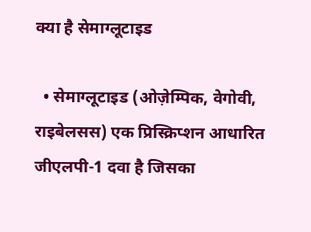क्या है सेमाग्लूटाइड

  • सेमाग्लूटाइड (ओज़ेम्पिक, वेगोवी, राइबेलसस) एक प्रिस्क्रिप्शन आधारित जीएलपी-1 दवा है जिसका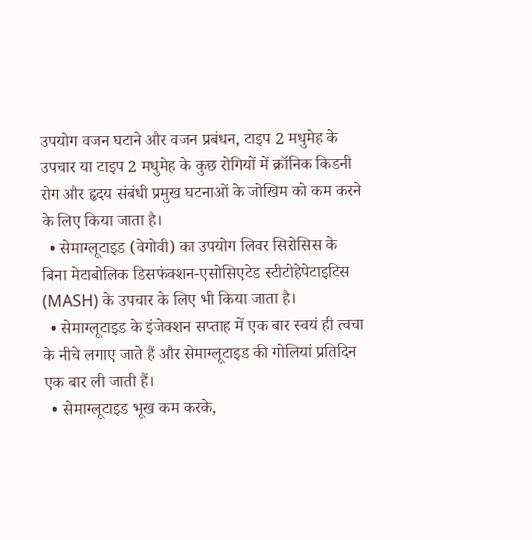उपयोग वजन घटाने और वजन प्रबंधन, टाइप 2 मधुमेह के उपचार या टाइप 2 मधुमेह के कुछ रोगियों में क्रॉनिक किडनी रोग और हृदय संबंधी प्रमुख घटनाओं के जोखिम को कम करने के लिए किया जाता है।
  • सेमाग्लूटाइड (वेगोवी) का उपयोग लिवर सिरोसिस के बिना मेटाबोलिक डिसफंक्शन-एसोसिएटेड स्टीटोहेपेटाइटिस (MASH) के उपचार के लिए भी किया जाता है।
  • सेमाग्लूटाइड के इंजेक्शन सप्ताह में एक बार स्वयं ही त्वचा के नीचे लगाए जाते हैं और सेमाग्लूटाइड की गोलियां प्रतिदिन एक बार ली जाती हैं।
  • सेमाग्लूटाइड भूख कम करके,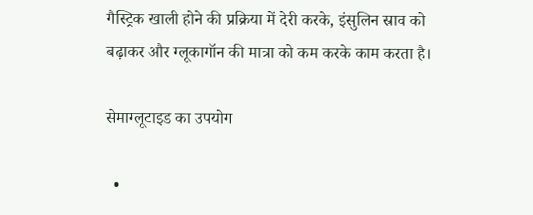गैस्ट्रिक खाली होने की प्रक्रिया में देरी करके, इंसुलिन स्राव को बढ़ाकर और ग्लूकागॉन की मात्रा को कम करके काम करता है।

सेमाग्लूटाइड का उपयोग

  •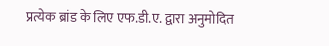प्रत्येक ब्रांड के लिए एफ.डी.ए. द्वारा अनुमोदित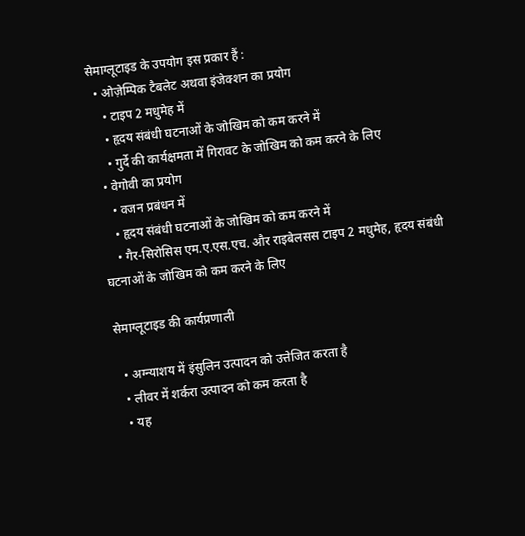सेमाग्लूटाइड के उपयोग इस प्रकार हैं :
  • ओज़ेम्पिक टैबलेट अथवा इंजेक्शन का प्रयोग
    • टाइप 2 मधुमेह में
    • हृदय संबंधी घटनाओं के जोखिम को कम करने में
    • गुर्दे की कार्यक्षमता में गिरावट के जोखिम को कम करने के लिए
  • वेगोवी का प्रयोग
    • वजन प्रबंधन में
    • हृदय संबंधी घटनाओं के जोखिम को कम करने में
    • गैर-सिरोसिस एम.ए.एस.एच. और राइबेलसस टाइप 2 मधुमेह, हृदय संबंधी घटनाओं के जोखिम को कम करने के लिए

सेमाग्लूटाइड की कार्यप्रणाली

  • अग्न्याशय में इंसुलिन उत्पादन को उत्तेजित करता है
  • लीवर में शर्करा उत्पादन को कम करता है
  • यह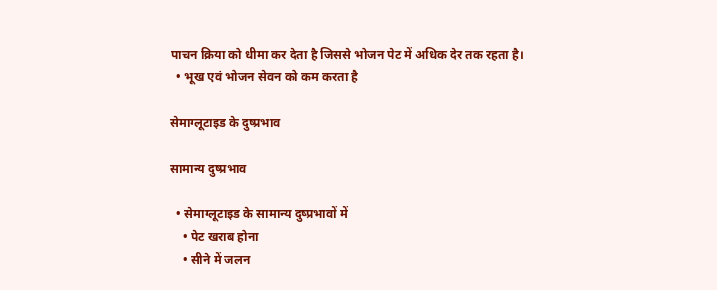पाचन क्रिया को धीमा कर देता है जिससे भोजन पेट में अधिक देर तक रहता है।
  • भूख एवं भोजन सेवन को कम करता है

सेमाग्लूटाइड के दुष्प्रभाव

सामान्य दुष्प्रभाव

  • सेमाग्लूटाइड के सामान्य दुष्प्रभावों में
    • पेट खराब होना
    • सीने में जलन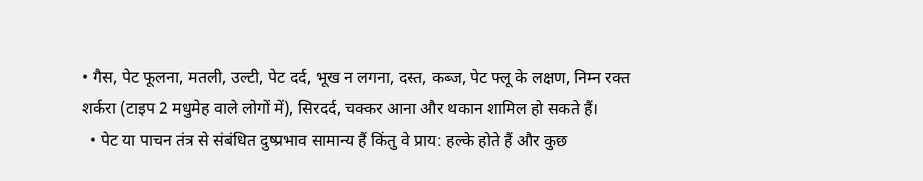• गैस, पेट फूलना, मतली, उल्टी, पेट दर्द, भूख न लगना, दस्त, कब्ज, पेट फ्लू के लक्षण, निम्न रक्त शर्करा (टाइप 2 मधुमेह वाले लोगों में), सिरदर्द, चक्कर आना और थकान शामिल हो सकते हैं।
  • पेट या पाचन तंत्र से संबंधित दुष्प्रभाव सामान्य हैं किंतु वे प्राय: हल्के होते हैं और कुछ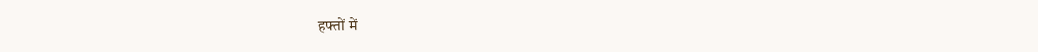हफ्तों में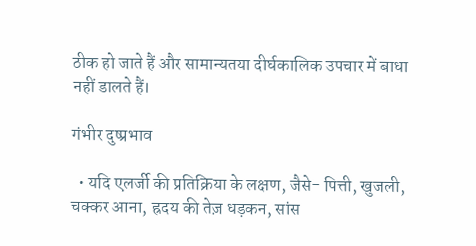ठीक हो जाते हैं और सामान्यतया दीर्घकालिक उपचार में बाधा नहीं डालते हैं।

गंभीर दुष्प्रभाव

  • यदि एलर्जी की प्रतिक्रिया के लक्षण, जैसे- पित्ती, खुजली, चक्कर आना, ह्रदय की तेज़ धड़कन, सांस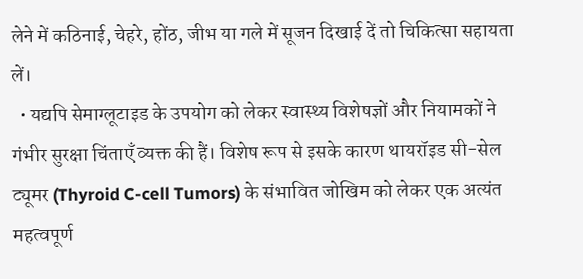लेने में कठिनाई, चेहरे, होंठ, जीभ या गले में सूजन दिखाई दें तो चिकित्सा सहायता लें।
  • यद्यपि सेमाग्लूटाइड के उपयोग को लेकर स्वास्थ्य विशेषज्ञों और नियामकों ने गंभीर सुरक्षा चिंताएँ व्यक्त की हैं। विशेष रूप से इसके कारण थायरॉइड सी-सेल ट्यूमर (Thyroid C-cell Tumors) के संभावित जोखिम को लेकर एक अत्यंत महत्वपूर्ण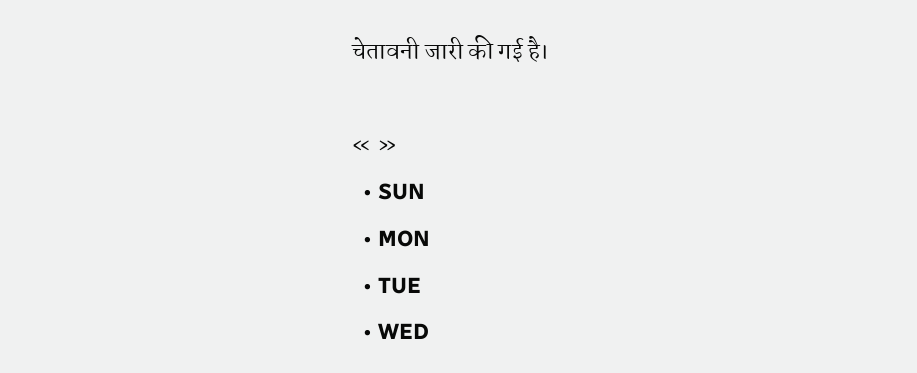चेतावनी जारी की गई है।

« »
  • SUN
  • MON
  • TUE
  • WED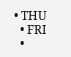• THU
  • FRI
  •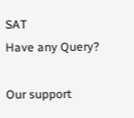SAT
Have any Query?

Our support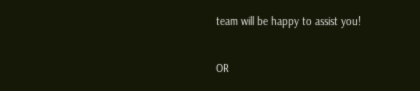team will be happy to assist you!

OR